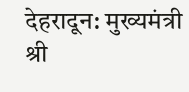देहरादून: मुख्यमंत्री श्री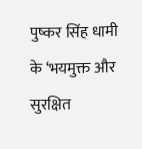पुष्कर सिंह धामी के ‘भयमुक्त और सुरक्षित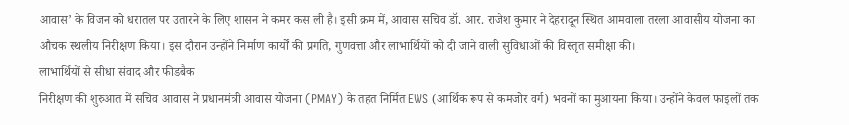आवास’ के विजन को धरातल पर उतारने के लिए शासन ने कमर कस ली है। इसी क्रम में, आवास सचिव डॉ. आर. राजेश कुमार ने देहरादून स्थित आमवाला तरला आवासीय योजना का औचक स्थलीय निरीक्षण किया। इस दौरान उन्होंने निर्माण कार्यों की प्रगति, गुणवत्ता और लाभार्थियों को दी जाने वाली सुविधाओं की विस्तृत समीक्षा की।
लाभार्थियों से सीधा संवाद और फीडबैक
निरीक्षण की शुरुआत में सचिव आवास ने प्रधानमंत्री आवास योजना (PMAY) के तहत निर्मित EWS (आर्थिक रूप से कमजोर वर्ग) भवनों का मुआयना किया। उन्होंने केवल फाइलों तक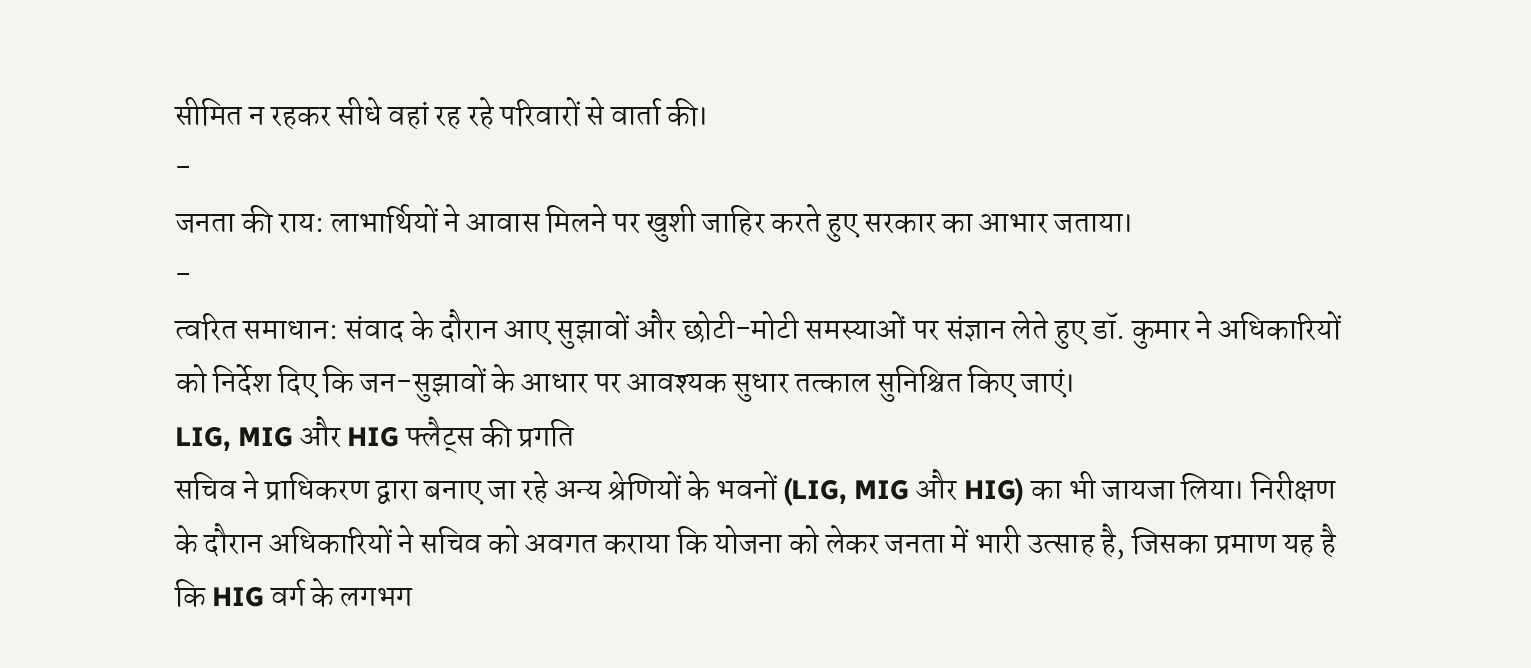सीमित न रहकर सीधे वहां रह रहे परिवारों से वार्ता की।
-
जनता की राय: लाभार्थियों ने आवास मिलने पर खुशी जाहिर करते हुए सरकार का आभार जताया।
-
त्वरित समाधान: संवाद के दौरान आए सुझावों और छोटी-मोटी समस्याओं पर संज्ञान लेते हुए डॉ. कुमार ने अधिकारियों को निर्देश दिए कि जन-सुझावों के आधार पर आवश्यक सुधार तत्काल सुनिश्चित किए जाएं।
LIG, MIG और HIG फ्लैट्स की प्रगति
सचिव ने प्राधिकरण द्वारा बनाए जा रहे अन्य श्रेणियों के भवनों (LIG, MIG और HIG) का भी जायजा लिया। निरीक्षण के दौरान अधिकारियों ने सचिव को अवगत कराया कि योजना को लेकर जनता में भारी उत्साह है, जिसका प्रमाण यह है कि HIG वर्ग के लगभग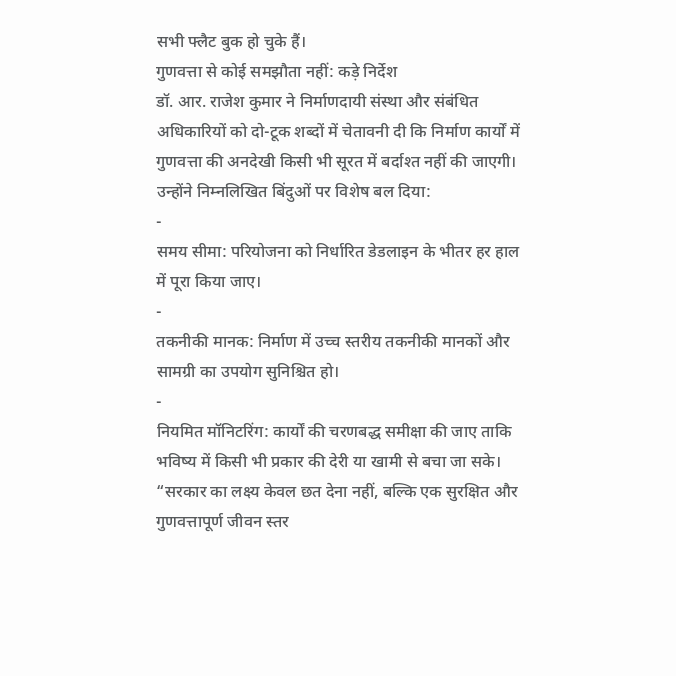सभी फ्लैट बुक हो चुके हैं।
गुणवत्ता से कोई समझौता नहीं: कड़े निर्देश
डॉ. आर. राजेश कुमार ने निर्माणदायी संस्था और संबंधित अधिकारियों को दो-टूक शब्दों में चेतावनी दी कि निर्माण कार्यों में गुणवत्ता की अनदेखी किसी भी सूरत में बर्दाश्त नहीं की जाएगी। उन्होंने निम्नलिखित बिंदुओं पर विशेष बल दिया:
-
समय सीमा: परियोजना को निर्धारित डेडलाइन के भीतर हर हाल में पूरा किया जाए।
-
तकनीकी मानक: निर्माण में उच्च स्तरीय तकनीकी मानकों और सामग्री का उपयोग सुनिश्चित हो।
-
नियमित मॉनिटरिंग: कार्यों की चरणबद्ध समीक्षा की जाए ताकि भविष्य में किसी भी प्रकार की देरी या खामी से बचा जा सके।
“सरकार का लक्ष्य केवल छत देना नहीं, बल्कि एक सुरक्षित और गुणवत्तापूर्ण जीवन स्तर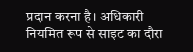प्रदान करना है। अधिकारी नियमित रूप से साइट का दौरा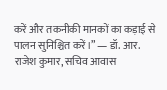करें और तकनीकी मानकों का कड़ाई से पालन सुनिश्चित करें।” — डॉ. आर. राजेश कुमार, सचिव आवास